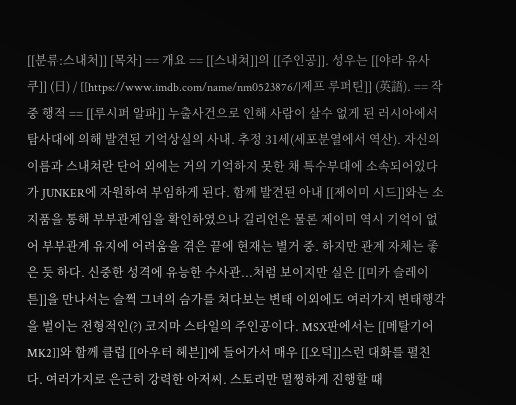[[분류:스내처]] [목차] == 개요 == [[스내쳐]]의 [[주인공]]. 성우는 [[야라 유사쿠]] (日) / [[https://www.imdb.com/name/nm0523876/|제프 루퍼틴]] (英語). == 작중 행적 == [[루시퍼 알파]] 누출사건으로 인해 사람이 살수 없게 된 러시아에서 탐사대에 의해 발견된 기억상실의 사내. 추정 31세(세포분열에서 역산). 자신의 이름과 스내쳐란 단어 외에는 거의 기억하지 못한 채 특수부대에 소속되어있다가 JUNKER에 자원하여 부임하게 된다. 함께 발견된 아내 [[제이미 시드]]와는 소지품을 통해 부부관계임을 확인하였으나 길리언은 물론 제이미 역시 기억이 없어 부부관계 유지에 어려움을 겪은 끝에 현재는 별거 중. 하지만 관계 자체는 좋은 듯 하다. 신중한 성격에 유능한 수사관...처럼 보이지만 실은 [[미카 슬레이튼]]을 만나서는 슬쩍 그녀의 슴가를 쳐다보는 변태 이외에도 여러가지 변태행각을 벌이는 전형적인(?) 코지마 스타일의 주인공이다. MSX판에서는 [[메탈기어 MK2]]와 함께 클럽 [[아우터 헤븐]]에 들어가서 매우 [[오덕]]스런 대화를 펼친다. 여러가지로 은근히 강력한 아저씨. 스토리만 멀쩡하게 진행할 때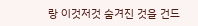랑 이것저것 숨겨진 것을 건드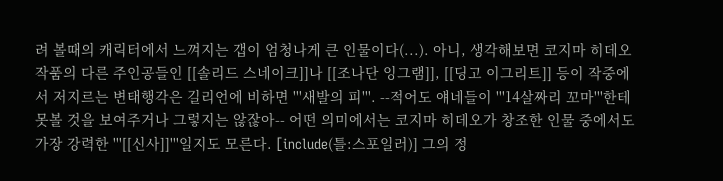려 볼때의 캐릭터에서 느껴지는 갭이 엄청나게 큰 인물이다(...). 아니, 생각해보면 코지마 히데오 작품의 다른 주인공들인 [[솔리드 스네이크]]나 [[조나단 잉그램]], [[딩고 이그리트]] 등이 작중에서 저지르는 변태행각은 길리언에 비하면 '''새발의 피'''. --적어도 얘네들이 '''14살짜리 꼬마'''한테 못볼 것을 보여주거나 그렇지는 않잖아-- 어떤 의미에서는 코지마 히데오가 창조한 인물 중에서도 가장 강력한 '''[[신사]]'''일지도 모른다. [include(틀:스포일러)] 그의 정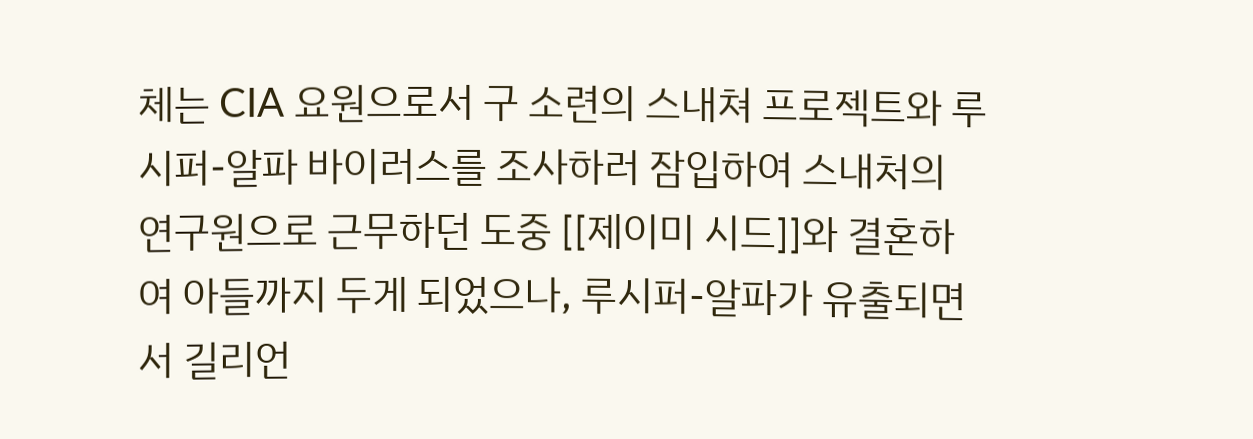체는 CIA 요원으로서 구 소련의 스내쳐 프로젝트와 루시퍼-알파 바이러스를 조사하러 잠입하여 스내처의 연구원으로 근무하던 도중 [[제이미 시드]]와 결혼하여 아들까지 두게 되었으나, 루시퍼-알파가 유출되면서 길리언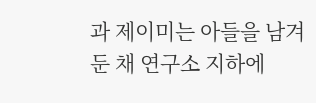과 제이미는 아들을 남겨둔 채 연구소 지하에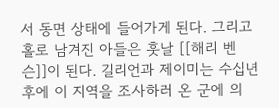서 동면 상태에 들어가게 된다. 그리고 홀로 남겨진 아들은 훗날 [[해리 벤슨]]이 된다. 길리언과 제이미는 수십년 후에 이 지역을 조사하러 온 군에 의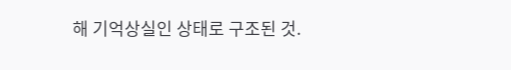해 기억상실인 상태로 구조된 것.